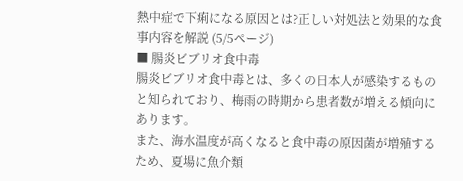熱中症で下痢になる原因とは?正しい対処法と効果的な食事内容を解説 (5/5ページ)
■ 腸炎ビブリオ食中毒
腸炎ビブリオ食中毒とは、多くの日本人が感染するものと知られており、梅雨の時期から患者数が増える傾向にあります。
また、海水温度が高くなると食中毒の原因菌が増殖するため、夏場に魚介類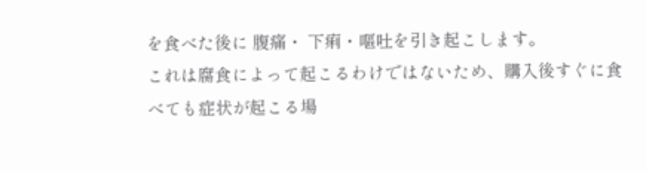を食べた後に 腹痛・ 下痢・嘔吐を引き起こします。
これは腐食によって起こるわけではないため、購入後すぐに食べても症状が起こる場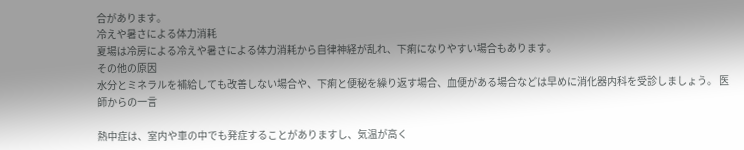合があります。
冷えや暑さによる体力消耗
夏場は冷房による冷えや暑さによる体力消耗から自律神経が乱れ、下痢になりやすい場合もあります。
その他の原因
水分とミネラルを補給しても改善しない場合や、下痢と便秘を繰り返す場合、血便がある場合などは早めに消化器内科を受診しましょう。 医師からの一言

熱中症は、室内や車の中でも発症することがありますし、気温が高く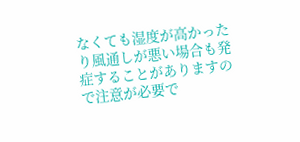なくても湿度が高かったり風通しが悪い場合も発症することがありますので注意が必要で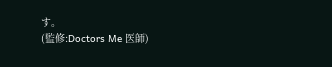す。
(監修:Doctors Me 医師)